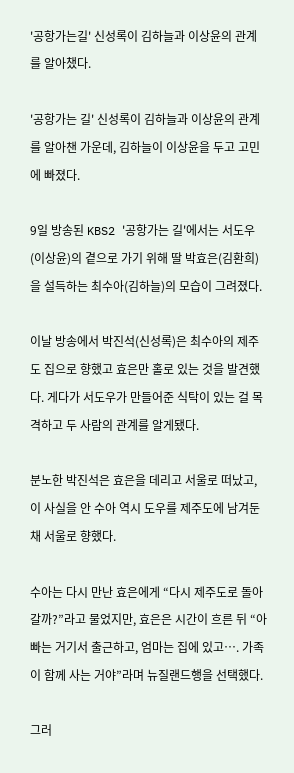'공항가는길' 신성록이 김하늘과 이상윤의 관계를 알아챘다.

'공항가는 길' 신성록이 김하늘과 이상윤의 관계를 알아챈 가운데, 김하늘이 이상윤을 두고 고민에 빠졌다.

9일 방송된 KBS2 '공항가는 길'에서는 서도우(이상윤)의 곁으로 가기 위해 딸 박효은(김환희)을 설득하는 최수아(김하늘)의 모습이 그려졌다.

이날 방송에서 박진석(신성록)은 최수아의 제주도 집으로 향했고 효은만 홀로 있는 것을 발견했다. 게다가 서도우가 만들어준 식탁이 있는 걸 목격하고 두 사람의 관계를 알게됐다.

분노한 박진석은 효은을 데리고 서울로 떠났고, 이 사실을 안 수아 역시 도우를 제주도에 남겨둔 채 서울로 향했다.

수아는 다시 만난 효은에게 “다시 제주도로 돌아갈까?”라고 물었지만, 효은은 시간이 흐른 뒤 “아빠는 거기서 출근하고, 엄마는 집에 있고…. 가족이 함께 사는 거야”라며 뉴질랜드행을 선택했다.

그러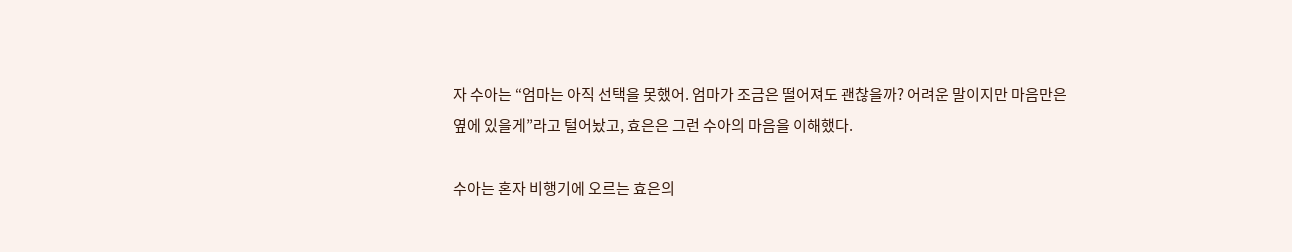자 수아는 “엄마는 아직 선택을 못했어. 엄마가 조금은 떨어져도 괜찮을까? 어려운 말이지만 마음만은 옆에 있을게”라고 털어놨고, 효은은 그런 수아의 마음을 이해했다.

수아는 혼자 비행기에 오르는 효은의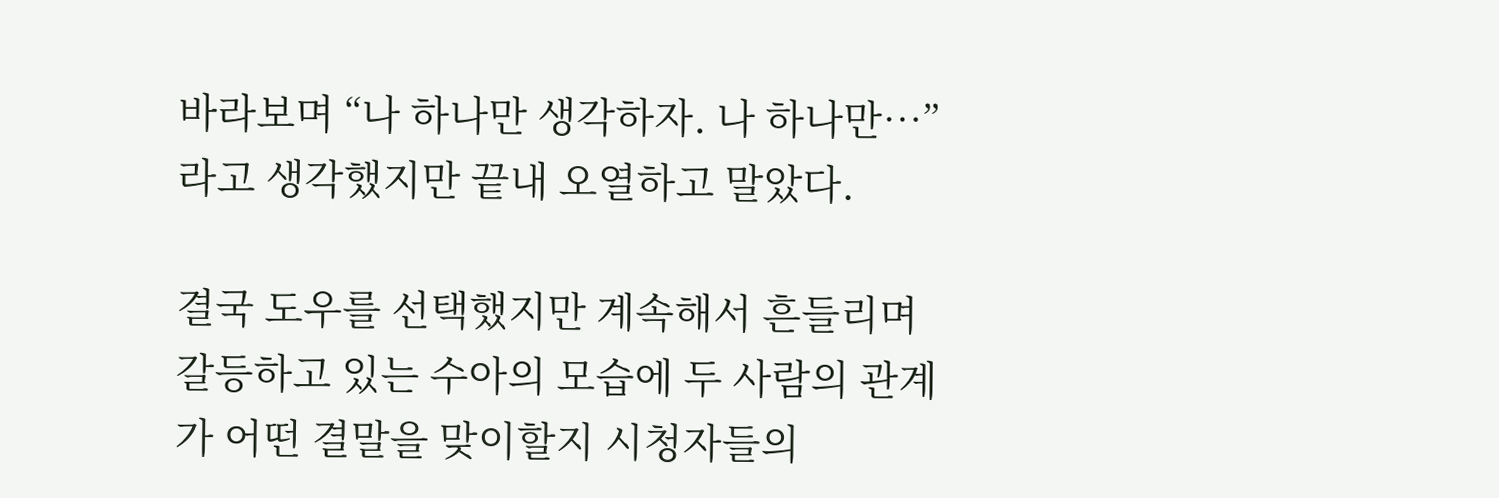바라보며 “나 하나만 생각하자. 나 하나만…”라고 생각했지만 끝내 오열하고 말았다.

결국 도우를 선택했지만 계속해서 흔들리며 갈등하고 있는 수아의 모습에 두 사람의 관계가 어떤 결말을 맞이할지 시청자들의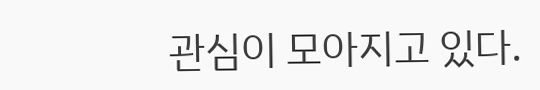관심이 모아지고 있다.